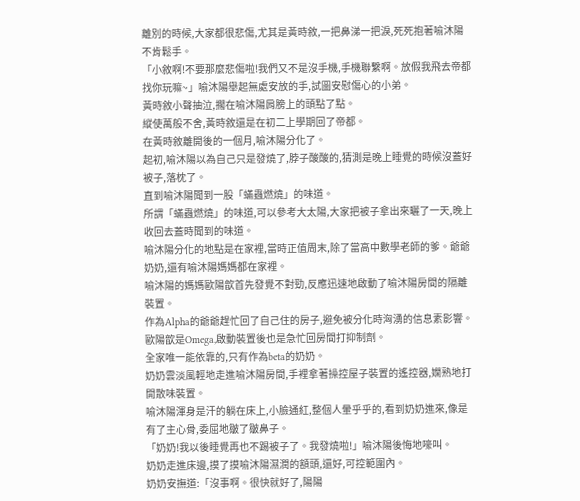離別的時候,大家都很悲傷,尤其是黃時敘,一把鼻涕一把淚,死死抱著喻沐陽不肯鬆手。
「小敘啊!不要那麼悲傷啦!我們又不是沒手機,手機聯繫啊。放假我飛去帝都找你玩嘛~」喻沐陽舉起無處安放的手,試圖安慰傷心的小弟。
黃時敘小聲抽泣,擱在喻沐陽肩膀上的頭點了點。
縱使萬般不舍,黃時敘還是在初二上學期回了帝都。
在黃時敘離開後的一個月,喻沐陽分化了。
起初,喻沐陽以為自己只是發燒了,脖子酸酸的,猜測是晚上睡覺的時候沒蓋好被子,落枕了。
直到喻沐陽聞到一股「蟎蟲燃燒」的味道。
所謂「蟎蟲燃燒」的味道,可以參考大太陽,大家把被子拿出來曬了一天,晚上收回去蓋時聞到的味道。
喻沐陽分化的地點是在家裡,當時正值周末,除了當高中數學老師的爹。爺爺奶奶,還有喻沐陽媽媽都在家裡。
喻沐陽的媽媽歐陽歆首先發覺不對勁,反應迅速地啟動了喻沐陽房間的隔離裝置。
作為Alpha的爺爺趕忙回了自己住的房子,避免被分化時洶湧的信息素影響。
歐陽歆是Omega,啟動裝置後也是急忙回房間打抑制劑。
全家唯一能依靠的,只有作為beta的奶奶。
奶奶雲淡風輕地走進喻沐陽房間,手裡拿著操控屋子裝置的遙控器,嫻熟地打開散味裝置。
喻沐陽渾身是汗的躺在床上,小臉通紅,整個人暈乎乎的,看到奶奶進來,像是有了主心骨,委屈地皺了皺鼻子。
「奶奶!我以後睡覺再也不踢被子了。我發燒啦!」喻沐陽後悔地嚎叫。
奶奶走進床邊,摸了摸喻沐陽濕潤的額頭,還好,可控範圍內。
奶奶安撫道:「沒事啊。很快就好了,陽陽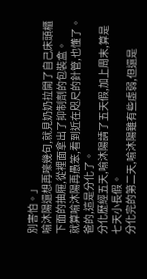別害怕。」
喻沐陽還想再嚎幾句,就見奶奶拉開了自己床頭櫃下面的抽屜,從裡面拿出了抑制劑的包裝盒。
就算喻沐陽再愚笨,看到近在咫尺的針管,也懂了。
爸的,這是分化了。
分化歷經五天,喻沐陽請了五天假,加上周末,算是七天小長假。
分化完的第二天,喻沐陽雖有些虛弱,但還是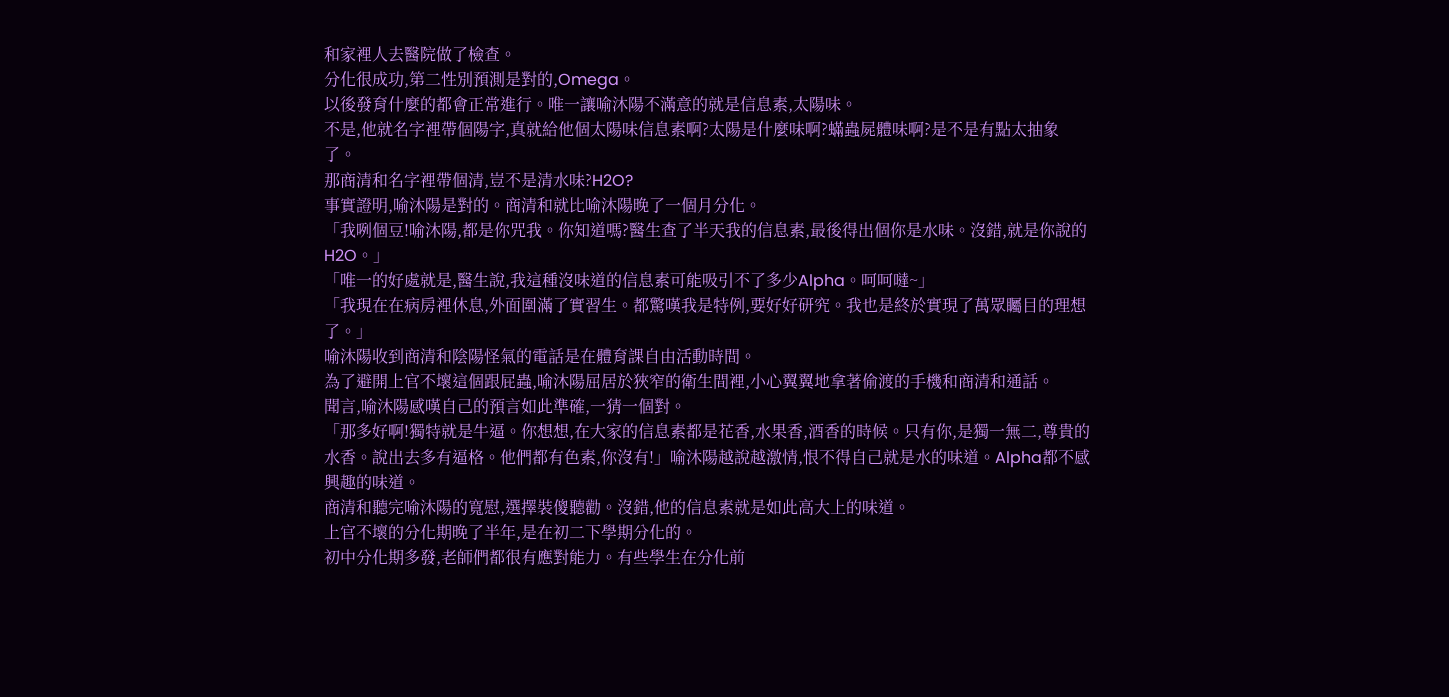和家裡人去醫院做了檢查。
分化很成功,第二性別預測是對的,Omega。
以後發育什麼的都會正常進行。唯一讓喻沐陽不滿意的就是信息素,太陽味。
不是,他就名字裡帶個陽字,真就給他個太陽味信息素啊?太陽是什麼味啊?蟎蟲屍體味啊?是不是有點太抽象了。
那商清和名字裡帶個清,豈不是清水味?H2O?
事實證明,喻沐陽是對的。商清和就比喻沐陽晚了一個月分化。
「我咧個豆!喻沐陽,都是你咒我。你知道嗎?醫生查了半天我的信息素,最後得出個你是水味。沒錯,就是你說的H2O。」
「唯一的好處就是,醫生說,我這種沒味道的信息素可能吸引不了多少Alpha。呵呵噠~」
「我現在在病房裡休息,外面圍滿了實習生。都驚嘆我是特例,要好好研究。我也是終於實現了萬眾矚目的理想了。」
喻沐陽收到商清和陰陽怪氣的電話是在體育課自由活動時間。
為了避開上官不壞這個跟屁蟲,喻沐陽屈居於狹窄的衛生間裡,小心翼翼地拿著偷渡的手機和商清和通話。
聞言,喻沐陽感嘆自己的預言如此準確,一猜一個對。
「那多好啊!獨特就是牛逼。你想想,在大家的信息素都是花香,水果香,酒香的時候。只有你,是獨一無二,尊貴的水香。說出去多有逼格。他們都有色素,你沒有!」喻沐陽越說越激情,恨不得自己就是水的味道。Alpha都不感興趣的味道。
商清和聽完喻沐陽的寬慰,選擇裝傻聽勸。沒錯,他的信息素就是如此高大上的味道。
上官不壞的分化期晚了半年,是在初二下學期分化的。
初中分化期多發,老師們都很有應對能力。有些學生在分化前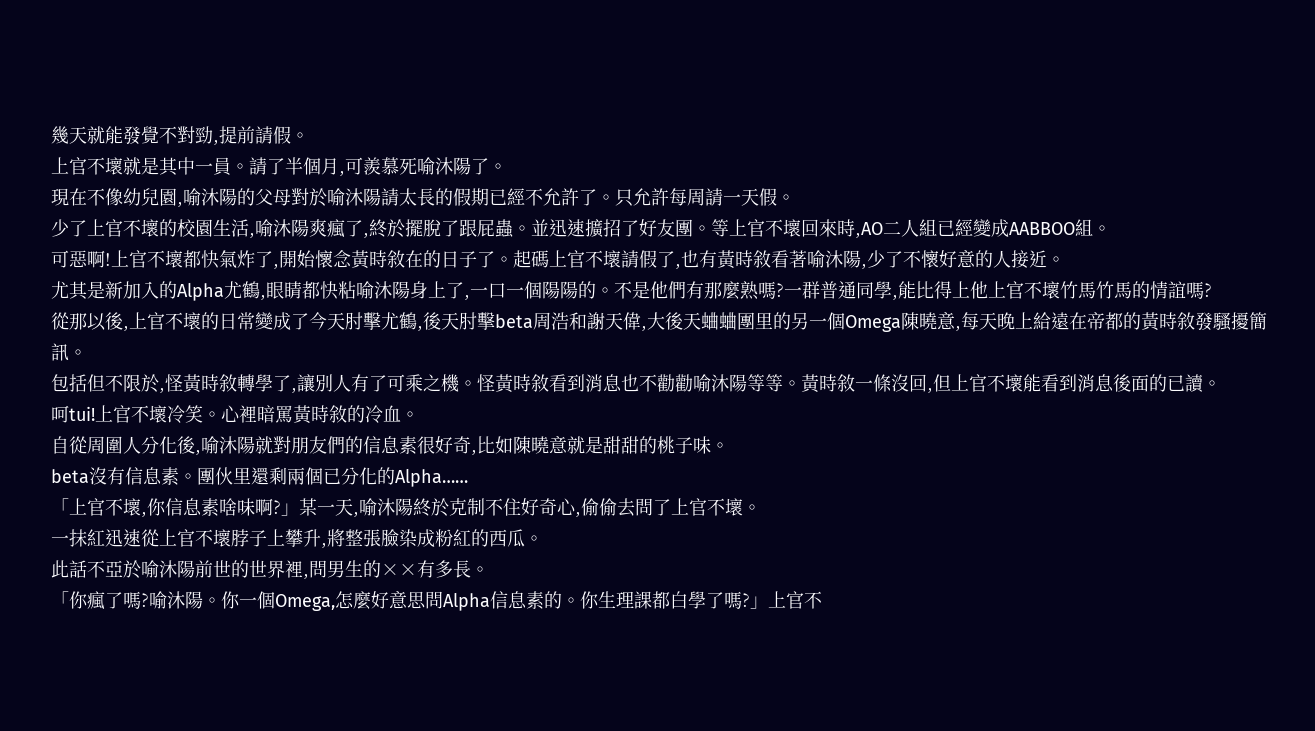幾天就能發覺不對勁,提前請假。
上官不壞就是其中一員。請了半個月,可羨慕死喻沐陽了。
現在不像幼兒園,喻沐陽的父母對於喻沐陽請太長的假期已經不允許了。只允許每周請一天假。
少了上官不壞的校園生活,喻沐陽爽瘋了,終於擺脫了跟屁蟲。並迅速擴招了好友團。等上官不壞回來時,AO二人組已經變成AABBOO組。
可惡啊!上官不壞都快氣炸了,開始懷念黃時敘在的日子了。起碼上官不壞請假了,也有黃時敘看著喻沐陽,少了不懷好意的人接近。
尤其是新加入的Alpha尤鶴,眼睛都快粘喻沐陽身上了,一口一個陽陽的。不是他們有那麼熟嗎?一群普通同學,能比得上他上官不壞竹馬竹馬的情誼嗎?
從那以後,上官不壞的日常變成了今天肘擊尤鶴,後天肘擊beta周浩和謝天偉,大後天蛐蛐團里的另一個Omega陳曉意,每天晚上給遠在帝都的黃時敘發騷擾簡訊。
包括但不限於,怪黃時敘轉學了,讓別人有了可乘之機。怪黃時敘看到消息也不勸勸喻沐陽等等。黃時敘一條沒回,但上官不壞能看到消息後面的已讀。
呵tui!上官不壞冷笑。心裡暗罵黃時敘的冷血。
自從周圍人分化後,喻沐陽就對朋友們的信息素很好奇,比如陳曉意就是甜甜的桃子味。
beta沒有信息素。團伙里還剩兩個已分化的Alpha……
「上官不壞,你信息素啥味啊?」某一天,喻沐陽終於克制不住好奇心,偷偷去問了上官不壞。
一抹紅迅速從上官不壞脖子上攀升,將整張臉染成粉紅的西瓜。
此話不亞於喻沐陽前世的世界裡,問男生的××有多長。
「你瘋了嗎?喻沐陽。你一個Omega,怎麼好意思問Alpha信息素的。你生理課都白學了嗎?」上官不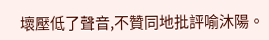壞壓低了聲音,不贊同地批評喻沐陽。